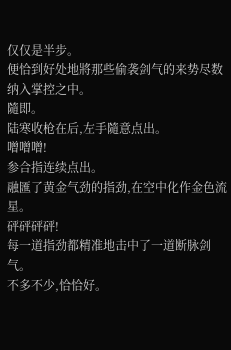仅仅是半步。
便恰到好处地將那些偷袭剑气的来势尽数纳入掌控之中。
隨即。
陆寒收枪在后,左手隨意点出。
噌噌噌!
参合指连续点出。
融匯了黄金气劲的指劲,在空中化作金色流星。
砰砰砰砰!
每一道指劲都精准地击中了一道断脉剑气。
不多不少,恰恰好。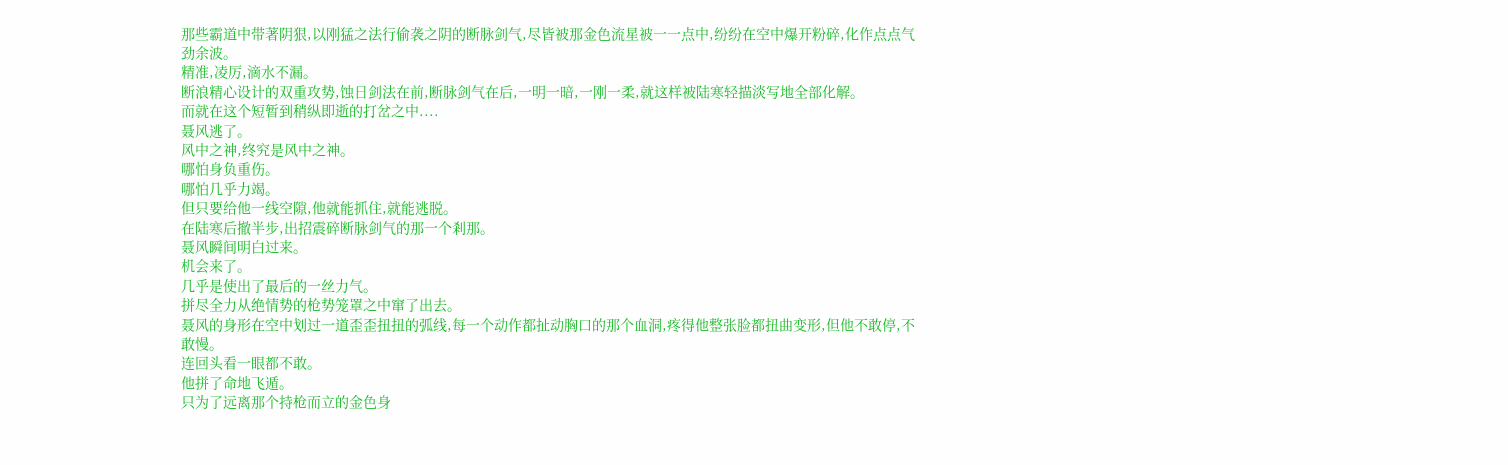那些霸道中带著阴狠,以刚猛之法行偷袭之阴的断脉剑气,尽皆被那金色流星被一一点中,纷纷在空中爆开粉碎,化作点点气劲余波。
精准,凌厉,滴水不漏。
断浪精心设计的双重攻势,蚀日剑法在前,断脉剑气在后,一明一暗,一刚一柔,就这样被陆寒轻描淡写地全部化解。
而就在这个短暂到稍纵即逝的打岔之中....
聂风逃了。
风中之神,终究是风中之神。
哪怕身负重伤。
哪怕几乎力竭。
但只要给他一线空隙,他就能抓住,就能逃脱。
在陆寒后撤半步,出招震碎断脉剑气的那一个剎那。
聂风瞬间明白过来。
机会来了。
几乎是使出了最后的一丝力气。
拼尽全力从绝情势的枪势笼罩之中窜了出去。
聂风的身形在空中划过一道歪歪扭扭的弧线,每一个动作都扯动胸口的那个血洞,疼得他整张脸都扭曲变形,但他不敢停,不敢慢。
连回头看一眼都不敢。
他拼了命地飞遁。
只为了远离那个持枪而立的金色身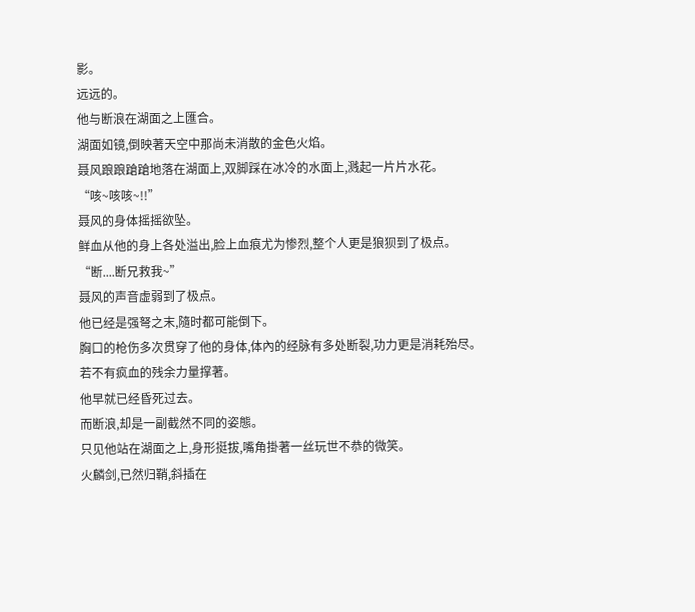影。
远远的。
他与断浪在湖面之上匯合。
湖面如镜,倒映著天空中那尚未消散的金色火焰。
聂风踉踉蹌蹌地落在湖面上,双脚踩在冰冷的水面上,溅起一片片水花。
“咳~咳咳~!!”
聂风的身体摇摇欲坠。
鲜血从他的身上各处溢出,脸上血痕尤为惨烈,整个人更是狼狈到了极点。
“断....断兄救我~”
聂风的声音虚弱到了极点。
他已经是强弩之末,隨时都可能倒下。
胸口的枪伤多次贯穿了他的身体,体內的经脉有多处断裂,功力更是消耗殆尽。
若不有疯血的残余力量撑著。
他早就已经昏死过去。
而断浪,却是一副截然不同的姿態。
只见他站在湖面之上,身形挺拔,嘴角掛著一丝玩世不恭的微笑。
火麟剑,已然归鞘,斜插在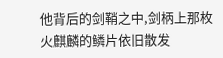他背后的剑鞘之中,剑柄上那枚火麒麟的鳞片依旧散发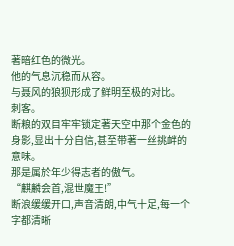著暗红色的微光。
他的气息沉稳而从容。
与聂风的狼狈形成了鲜明至极的对比。
刺客。
断粮的双目牢牢锁定著天空中那个金色的身影,显出十分自信,甚至带著一丝挑衅的意味。
那是属於年少得志者的傲气。
“麒麟会首,混世魔王!”
断浪缓缓开口,声音清朗,中气十足,每一个字都清晰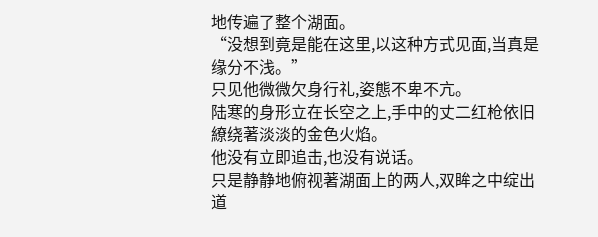地传遍了整个湖面。
“没想到竟是能在这里,以这种方式见面,当真是缘分不浅。”
只见他微微欠身行礼,姿態不卑不亢。
陆寒的身形立在长空之上,手中的丈二红枪依旧繚绕著淡淡的金色火焰。
他没有立即追击,也没有说话。
只是静静地俯视著湖面上的两人,双眸之中绽出道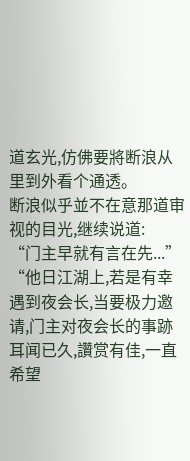道玄光,仿佛要將断浪从里到外看个通透。
断浪似乎並不在意那道审视的目光,继续说道:
“门主早就有言在先...”
“他日江湖上,若是有幸遇到夜会长,当要极力邀请,门主对夜会长的事跡耳闻已久,讚赏有佳,一直希望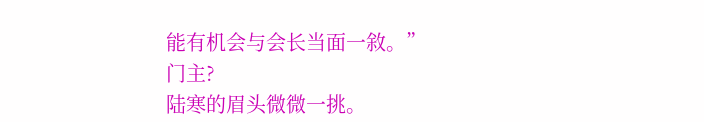能有机会与会长当面一敘。”
门主?
陆寒的眉头微微一挑。